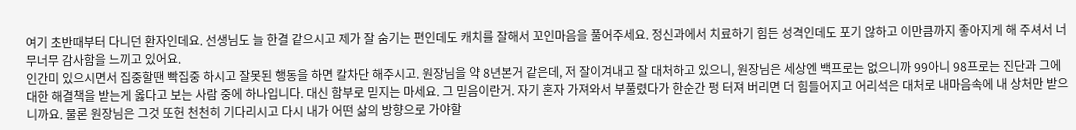여기 초반때부터 다니던 환자인데요. 선생님도 늘 한결 같으시고 제가 잘 숨기는 편인데도 캐치를 잘해서 꼬인마음을 풀어주세요. 정신과에서 치료하기 힘든 성격인데도 포기 않하고 이만큼까지 좋아지게 해 주셔서 너무너무 감사함을 느끼고 있어요.
인간미 있으시면서 집중할땐 빡집중 하시고 잘못된 행동을 하면 칼차단 해주시고. 원장님을 약 8년본거 같은데, 저 잘이겨내고 잘 대처하고 있으니, 원장님은 세상엔 백프로는 없으니까 99아니 98프로는 진단과 그에대한 해결책을 받는게 옳다고 보는 사람 중에 하나입니다. 대신 함부로 믿지는 마세요. 그 믿음이란거. 자기 혼자 가져와서 부풀렸다가 한순간 펑 터져 버리면 더 힘들어지고 어리석은 대처로 내마음속에 내 상처만 받으니까요. 물론 원장님은 그것 또헌 천천히 기다리시고 다시 내가 어떤 삶의 방향으로 가야할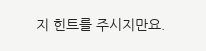지 힌트를 주시지만요.